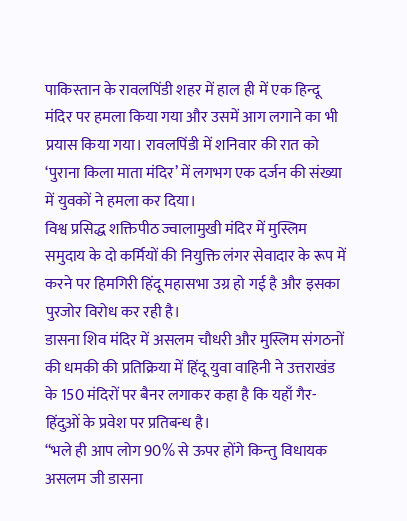पाकिस्तान के रावलपिंडी शहर में हाल ही में एक हिन्दू मंदिर पर हमला किया गया और उसमें आग लगाने का भी प्रयास किया गया। रावलपिंडी में शनिवार की रात को ‘पुराना किला माता मंदिर’ में लगभग एक दर्जन की संख्या में युवकों ने हमला कर दिया।
विश्व प्रसिद्ध शक्तिपीठ ज्वालामुखी मंदिर में मुस्लिम समुदाय के दो कर्मियों की नियुक्ति लंगर सेवादार के रूप में करने पर हिमगिरी हिंदू महासभा उग्र हो गई है और इसका पुरजोर विरोध कर रही है।
डासना शिव मंदिर में असलम चौधरी और मुस्लिम संगठनों की धमकी की प्रतिक्रिया में हिंदू युवा वाहिनी ने उत्तराखंड के 150 मंदिरों पर बैनर लगाकर कहा है कि यहाँ गैर-हिंदुओं के प्रवेश पर प्रतिबन्ध है।
“भले ही आप लोग 90% से ऊपर होंगे किन्तु विधायक असलम जी डासना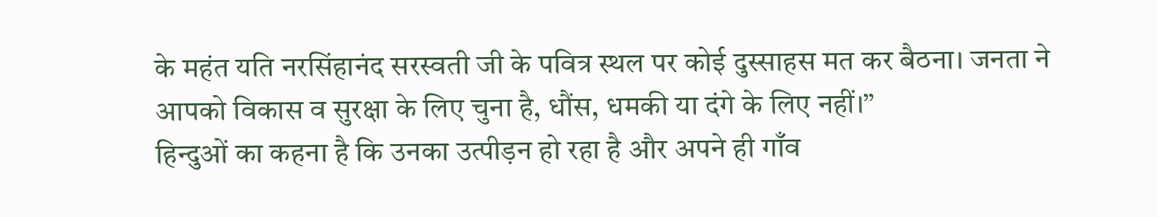के महंत यति नरसिंहानंद सरस्वती जी के पवित्र स्थल पर कोई दुस्साहस मत कर बैठना। जनता ने आपको विकास व सुरक्षा के लिए चुना है, धौंस, धमकी या दंगे के लिए नहीं।”
हिन्दुओं का कहना है कि उनका उत्पीड़न हो रहा है और अपने ही गाँव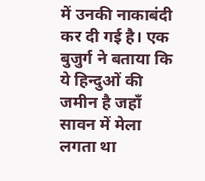में उनकी नाकाबंदी कर दी गई है। एक बुजुर्ग ने बताया कि ये हिन्दुओं की जमीन है जहाँ सावन में मेला लगता था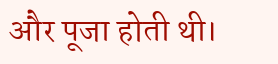और पूजा होती थी।